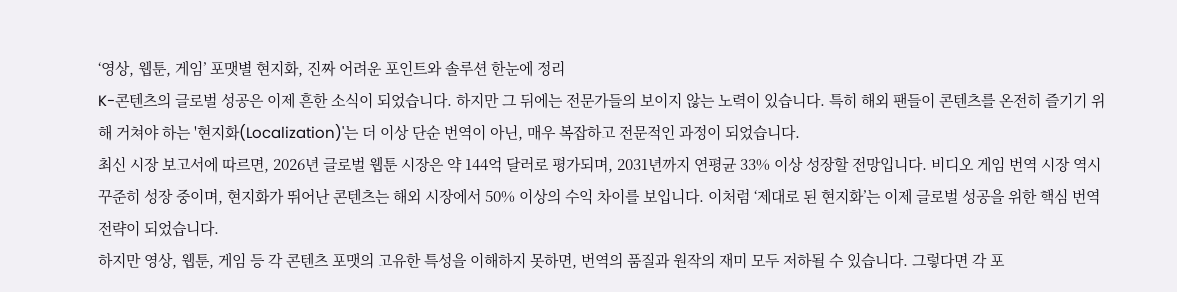‘영상, 웹툰, 게임’ 포맷별 현지화, 진짜 어려운 포인트와 솔루션 한눈에 정리
K-콘텐츠의 글로벌 성공은 이제 흔한 소식이 되었습니다. 하지만 그 뒤에는 전문가들의 보이지 않는 노력이 있습니다. 특히 해외 팬들이 콘텐츠를 온전히 즐기기 위해 거쳐야 하는 '현지화(Localization)'는 더 이상 단순 번역이 아닌, 매우 복잡하고 전문적인 과정이 되었습니다.
최신 시장 보고서에 따르면, 2026년 글로벌 웹툰 시장은 약 144억 달러로 평가되며, 2031년까지 연평균 33% 이상 성장할 전망입니다. 비디오 게임 번역 시장 역시 꾸준히 성장 중이며, 현지화가 뛰어난 콘텐츠는 해외 시장에서 50% 이상의 수익 차이를 보입니다. 이처럼 ‘제대로 된 현지화’는 이제 글로벌 성공을 위한 핵심 번역 전략이 되었습니다.
하지만 영상, 웹툰, 게임 등 각 콘텐츠 포맷의 고유한 특성을 이해하지 못하면, 번역의 품질과 원작의 재미 모두 저하될 수 있습니다. 그렇다면 각 포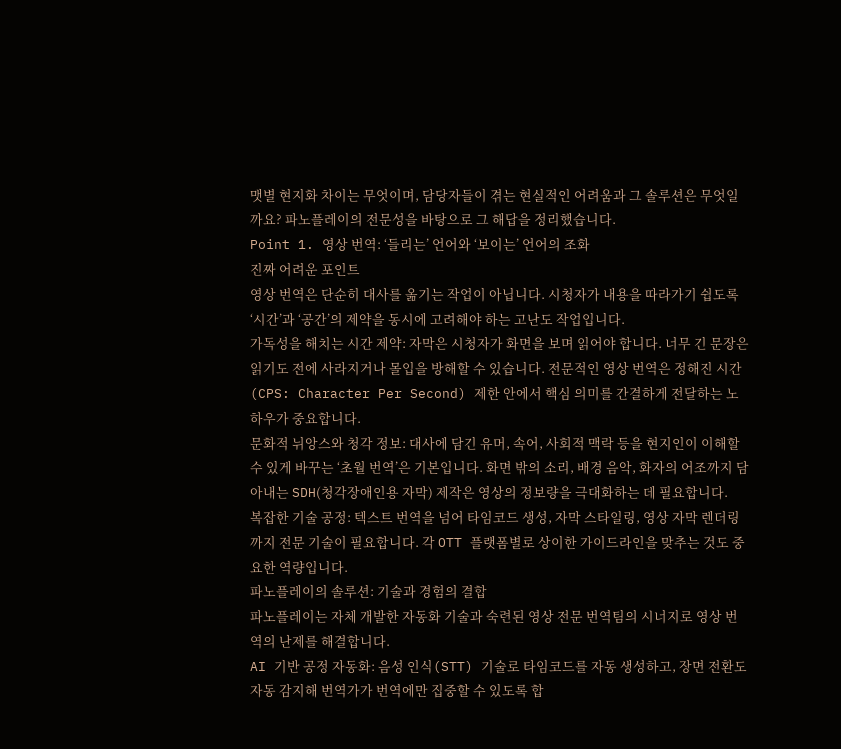맷별 현지화 차이는 무엇이며, 담당자들이 겪는 현실적인 어려움과 그 솔루션은 무엇일까요? 파노플레이의 전문성을 바탕으로 그 해답을 정리했습니다.
Point 1. 영상 번역: ‘들리는’ 언어와 ‘보이는’ 언어의 조화
진짜 어려운 포인트
영상 번역은 단순히 대사를 옮기는 작업이 아닙니다. 시청자가 내용을 따라가기 쉽도록 ‘시간’과 ‘공간’의 제약을 동시에 고려해야 하는 고난도 작업입니다.
가독성을 해치는 시간 제약: 자막은 시청자가 화면을 보며 읽어야 합니다. 너무 긴 문장은 읽기도 전에 사라지거나 몰입을 방해할 수 있습니다. 전문적인 영상 번역은 정해진 시간(CPS: Character Per Second) 제한 안에서 핵심 의미를 간결하게 전달하는 노하우가 중요합니다.
문화적 뉘앙스와 청각 정보: 대사에 담긴 유머, 속어, 사회적 맥락 등을 현지인이 이해할 수 있게 바꾸는 ‘초월 번역’은 기본입니다. 화면 밖의 소리, 배경 음악, 화자의 어조까지 담아내는 SDH(청각장애인용 자막) 제작은 영상의 정보량을 극대화하는 데 필요합니다.
복잡한 기술 공정: 텍스트 번역을 넘어 타임코드 생성, 자막 스타일링, 영상 자막 렌더링까지 전문 기술이 필요합니다. 각 OTT 플랫폼별로 상이한 가이드라인을 맞추는 것도 중요한 역량입니다.
파노플레이의 솔루션: 기술과 경험의 결합
파노플레이는 자체 개발한 자동화 기술과 숙련된 영상 전문 번역팀의 시너지로 영상 번역의 난제를 해결합니다.
AI 기반 공정 자동화: 음성 인식(STT) 기술로 타임코드를 자동 생성하고, 장면 전환도 자동 감지해 번역가가 번역에만 집중할 수 있도록 합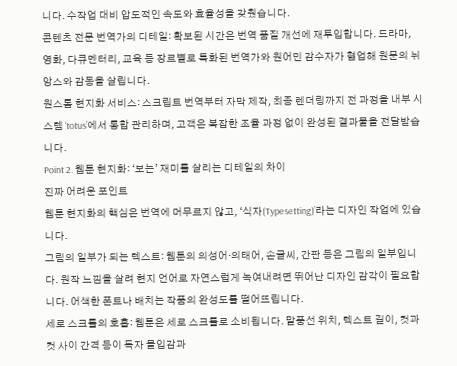니다. 수작업 대비 압도적인 속도와 효율성을 갖췄습니다.
콘텐츠 전문 번역가의 디테일: 확보된 시간은 번역 품질 개선에 재투입합니다. 드라마, 영화, 다큐멘터리, 교육 등 장르별로 특화된 번역가와 원어민 감수자가 협업해 원문의 뉘앙스와 감동을 살립니다.
원스톱 현지화 서비스: 스크립트 번역부터 자막 제작, 최종 렌더링까지 전 과정을 내부 시스템 ‘totus’에서 통합 관리하며, 고객은 복잡한 조율 과정 없이 완성된 결과물을 전달받습니다.
Point 2. 웹툰 현지화: ‘보는’ 재미를 살리는 디테일의 차이
진짜 어려운 포인트
웹툰 현지화의 핵심은 번역에 머무르지 않고, ‘식자(Typesetting)’라는 디자인 작업에 있습니다.
그림의 일부가 되는 텍스트: 웹툰의 의성어·의태어, 손글씨, 간판 등은 그림의 일부입니다. 원작 느낌을 살려 현지 언어로 자연스럽게 녹여내려면 뛰어난 디자인 감각이 필요합니다. 어색한 폰트나 배치는 작품의 완성도를 떨어뜨립니다.
세로 스크롤의 호흡: 웹툰은 세로 스크롤로 소비됩니다. 말풍선 위치, 텍스트 길이, 컷과 컷 사이 간격 등이 독자 몰입감과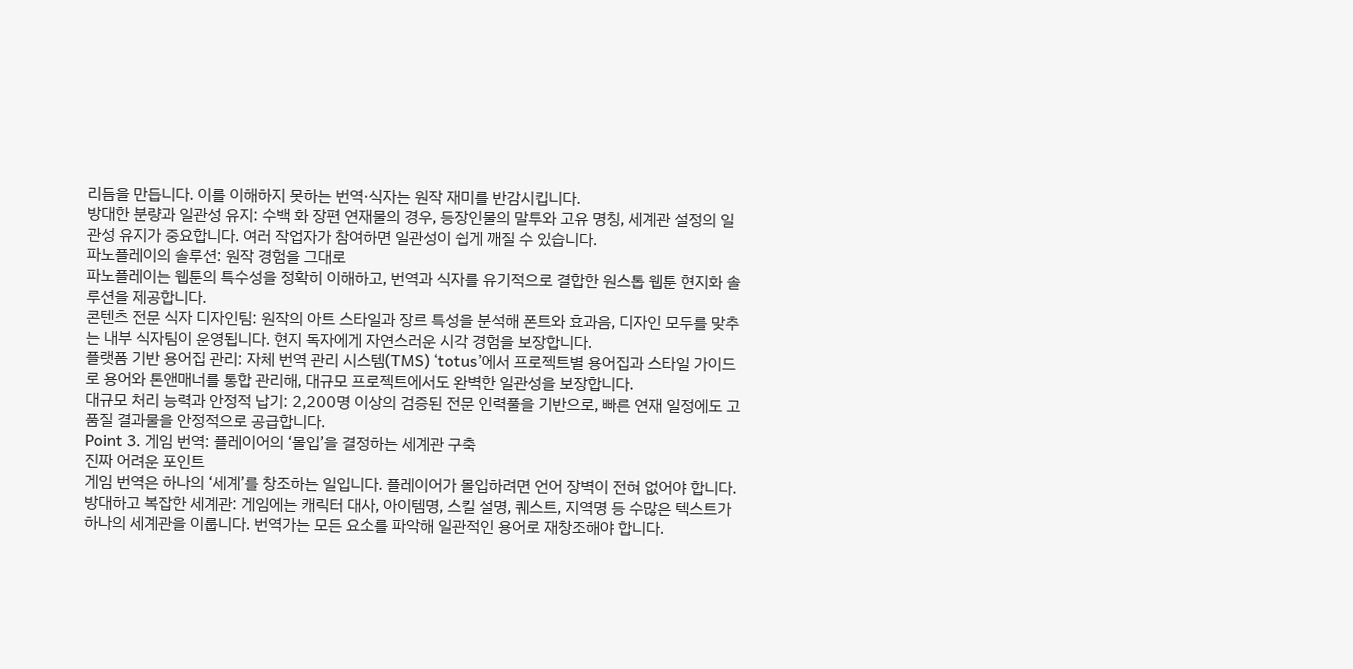리듬을 만듭니다. 이를 이해하지 못하는 번역·식자는 원작 재미를 반감시킵니다.
방대한 분량과 일관성 유지: 수백 화 장편 연재물의 경우, 등장인물의 말투와 고유 명칭, 세계관 설정의 일관성 유지가 중요합니다. 여러 작업자가 참여하면 일관성이 쉽게 깨질 수 있습니다.
파노플레이의 솔루션: 원작 경험을 그대로
파노플레이는 웹툰의 특수성을 정확히 이해하고, 번역과 식자를 유기적으로 결합한 원스톱 웹툰 현지화 솔루션을 제공합니다.
콘텐츠 전문 식자 디자인팀: 원작의 아트 스타일과 장르 특성을 분석해 폰트와 효과음, 디자인 모두를 맞추는 내부 식자팀이 운영됩니다. 현지 독자에게 자연스러운 시각 경험을 보장합니다.
플랫폼 기반 용어집 관리: 자체 번역 관리 시스템(TMS) ‘totus’에서 프로젝트별 용어집과 스타일 가이드로 용어와 톤앤매너를 통합 관리해, 대규모 프로젝트에서도 완벽한 일관성을 보장합니다.
대규모 처리 능력과 안정적 납기: 2,200명 이상의 검증된 전문 인력풀을 기반으로, 빠른 연재 일정에도 고품질 결과물을 안정적으로 공급합니다.
Point 3. 게임 번역: 플레이어의 ‘몰입’을 결정하는 세계관 구축
진짜 어려운 포인트
게임 번역은 하나의 ‘세계’를 창조하는 일입니다. 플레이어가 몰입하려면 언어 장벽이 전혀 없어야 합니다.
방대하고 복잡한 세계관: 게임에는 캐릭터 대사, 아이템명, 스킬 설명, 퀘스트, 지역명 등 수많은 텍스트가 하나의 세계관을 이룹니다. 번역가는 모든 요소를 파악해 일관적인 용어로 재창조해야 합니다.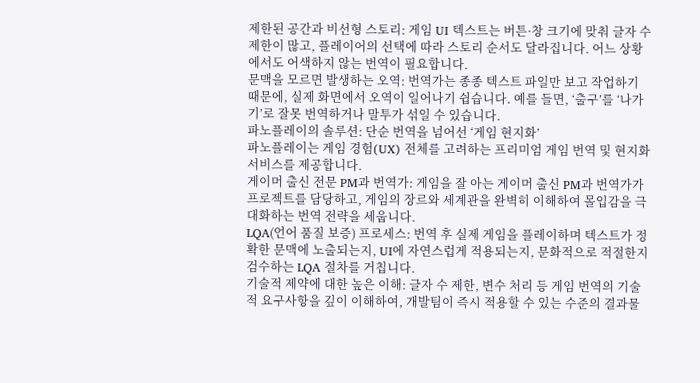제한된 공간과 비선형 스토리: 게임 UI 텍스트는 버튼·창 크기에 맞춰 글자 수 제한이 많고, 플레이어의 선택에 따라 스토리 순서도 달라집니다. 어느 상황에서도 어색하지 않는 번역이 필요합니다.
문맥을 모르면 발생하는 오역: 번역가는 종종 텍스트 파일만 보고 작업하기 때문에, 실제 화면에서 오역이 일어나기 쉽습니다. 예를 들면, ‘출구’를 ‘나가기’로 잘못 번역하거나 말투가 섞일 수 있습니다.
파노플레이의 솔루션: 단순 번역을 넘어선 ‘게임 현지화’
파노플레이는 게임 경험(UX) 전체를 고려하는 프리미엄 게임 번역 및 현지화 서비스를 제공합니다.
게이머 출신 전문 PM과 번역가: 게임을 잘 아는 게이머 출신 PM과 번역가가 프로젝트를 담당하고, 게임의 장르와 세계관을 완벽히 이해하여 몰입감을 극대화하는 번역 전략을 세웁니다.
LQA(언어 품질 보증) 프로세스: 번역 후 실제 게임을 플레이하며 텍스트가 정확한 문맥에 노출되는지, UI에 자연스럽게 적용되는지, 문화적으로 적절한지 검수하는 LQA 절차를 거칩니다.
기술적 제약에 대한 높은 이해: 글자 수 제한, 변수 처리 등 게임 번역의 기술적 요구사항을 깊이 이해하여, 개발팀이 즉시 적용할 수 있는 수준의 결과물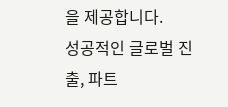을 제공합니다.
성공적인 글로벌 진출, 파트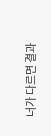너가 다르면 결과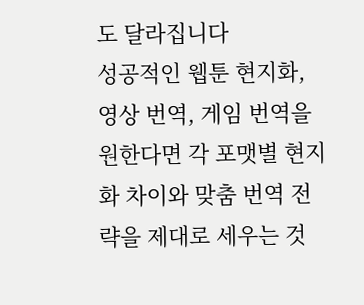도 달라집니다
성공적인 웹툰 현지화, 영상 번역, 게임 번역을 원한다면 각 포맷별 현지화 차이와 맞춤 번역 전략을 제대로 세우는 것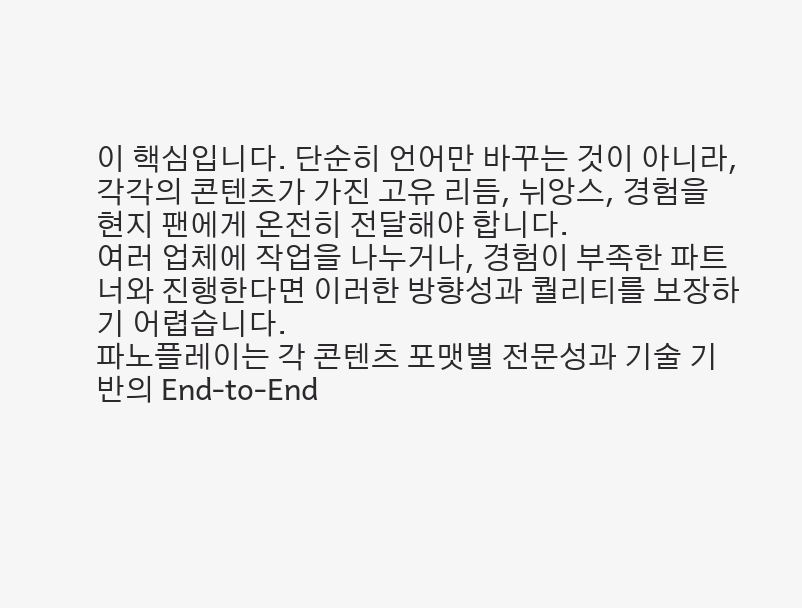이 핵심입니다. 단순히 언어만 바꾸는 것이 아니라, 각각의 콘텐츠가 가진 고유 리듬, 뉘앙스, 경험을 현지 팬에게 온전히 전달해야 합니다.
여러 업체에 작업을 나누거나, 경험이 부족한 파트너와 진행한다면 이러한 방향성과 퀄리티를 보장하기 어렵습니다.
파노플레이는 각 콘텐츠 포맷별 전문성과 기술 기반의 End-to-End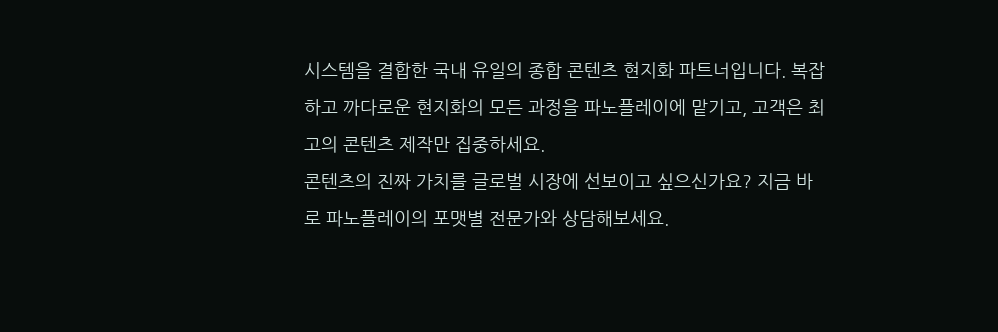시스템을 결합한 국내 유일의 종합 콘텐츠 현지화 파트너입니다. 복잡하고 까다로운 현지화의 모든 과정을 파노플레이에 맡기고, 고객은 최고의 콘텐츠 제작만 집중하세요.
콘텐츠의 진짜 가치를 글로벌 시장에 선보이고 싶으신가요? 지금 바로 파노플레이의 포맷별 전문가와 상담해보세요.